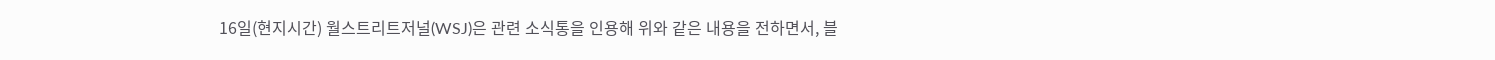16일(현지시간) 월스트리트저널(WSJ)은 관련 소식통을 인용해 위와 같은 내용을 전하면서, 블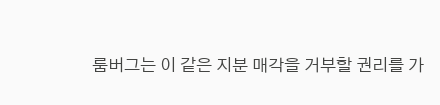룸버그는 이 같은 지분 매각을 거부할 권리를 가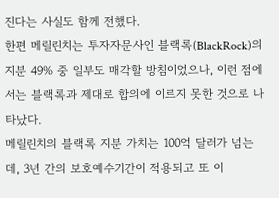진다는 사실도 함께 전했다.
한편 메릴린치는 투자자문사인 블랙록(BlackRock)의 지분 49% 중 일부도 매각할 방침이었으나, 이런 점에서는 블랙록과 제대로 합의에 이르지 못한 것으로 나타났다.
메릴린치의 블랙록 지분 가치는 100억 달러가 넘는데, 3년 간의 보호예수기간이 적용되고 또 이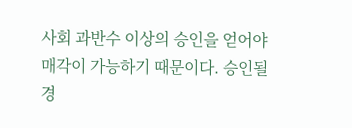사회 과반수 이상의 승인을 얻어야 매각이 가능하기 때문이다. 승인될 경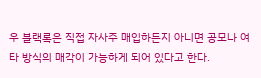우 블랙록은 직접 자사주 매입하든지 아니면 공모나 여타 방식의 매각이 가능하게 되어 있다고 한다.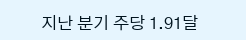지난 분기 주당 1.91달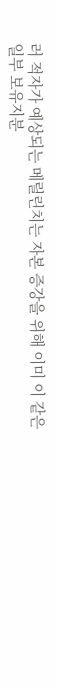러 적자가 예상되는 메릴린치는 자본 증강을 위해 이미 이 같은 일부 보유지분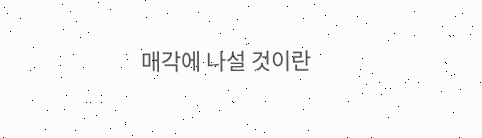매각에 나설 것이란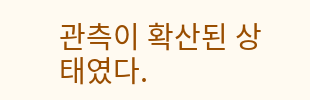관측이 확산된 상태였다.